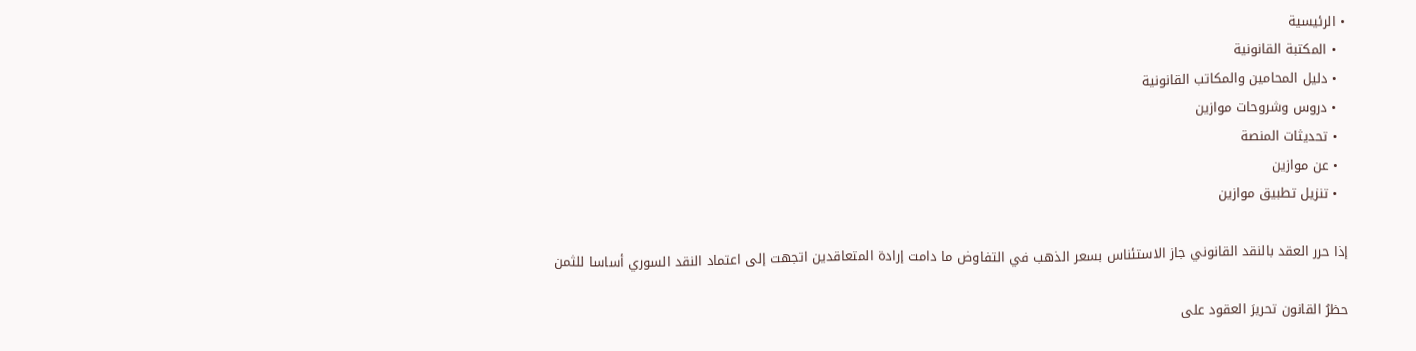• الرئيسية
  • المكتبة القانونية
  • دليل المحامين والمكاتب القانونية
  • دروس وشروحات موازين
  • تحديثات المنصة
  • عن موازين
  • تنزيل تطبيق موازين

إذا حرر العقد بالنقد القانوني جاز الاستئناس بسعر الذهب في التفاوض ما دامت إرادة المتعاقدين اتجهت إلى اعتماد النقد السوري أساسا للثمن

حظرُ القانون تحريرَ العقود على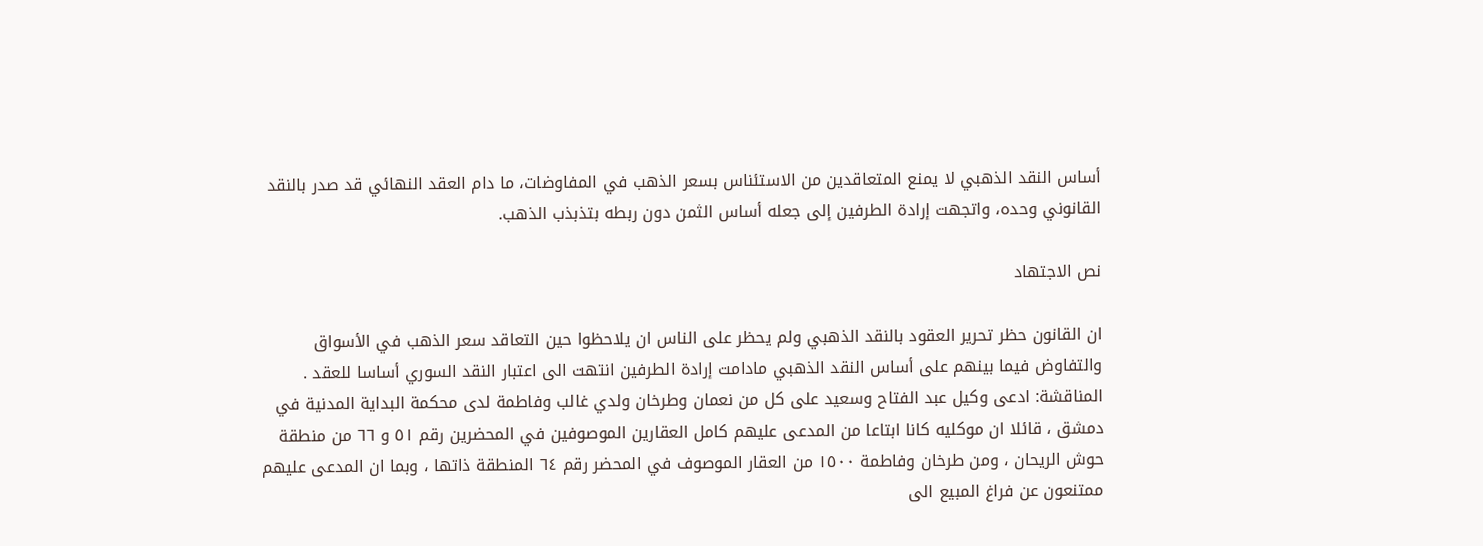أساس النقد الذهبي لا يمنع المتعاقدين من الاستئناس بسعر الذهب في المفاوضات، ما دام العقد النهائي قد صدر بالنقد القانوني وحده، واتجهت إرادة الطرفين إلى جعله أساس الثمن دون ربطه بتذبذب الذهب.

نص الاجتهاد

ان القانون حظر تحرير العقود بالنقد الذهبي ولم يحظر على الناس ان يلاحظوا حين التعاقد سعر الذهب في الأسواق والتفاوض فيما بينهم على أساس النقد الذهبي مادامت إرادة الطرفين انتهت الى اعتبار النقد السوري أساسا للعقد . المناقشة: ادعى وكيل عبد الفتاح وسعيد على كل من نعمان وطرخان ولدي غالب وفاطمة لدى محكمة البداية المدنية في دمشق ، قائلا ان موكليه كانا ابتاعا من المدعى عليهم كامل العقارين الموصوفين في المحضرين رقم ٥١ و ٦٦ من منطقة حوش الريحان ، ومن طرخان وفاطمة ۱٥۰۰ من العقار الموصوف في المحضر رقم ٦٤ المنطقة ذاتها ، وبما ان المدعى عليهم ممتنعون عن فراغ المبيع الى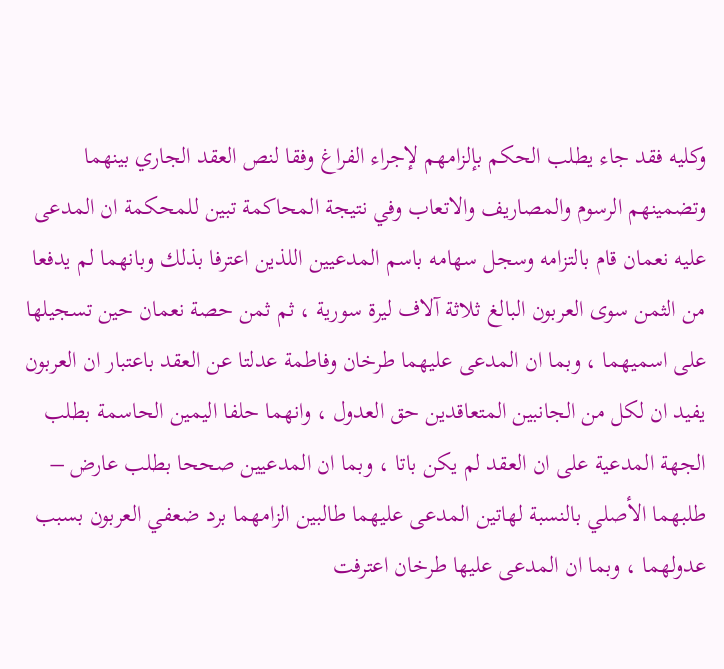وكليه فقد جاء يطلب الحكم بإلزامهم لإجراء الفراغ وفقا لنص العقد الجاري بينهما وتضمينهم الرسوم والمصاريف والاتعاب وفي نتيجة المحاكمة تبين للمحكمة ان المدعى عليه نعمان قام بالتزامه وسجل سهامه باسم المدعيين اللذين اعترفا بذلك وبانهما لم يدفعا من الثمن سوى العربون البالغ ثلاثة آلاف ليرة سورية ، ثم ثمن حصة نعمان حين تسجيلها على اسميهما ، وبما ان المدعى عليهما طرخان وفاطمة عدلتا عن العقد باعتبار ان العربون يفيد ان لكل من الجانبين المتعاقدين حق العدول ، وانهما حلفا اليمين الحاسمة بطلب الجهة المدعية على ان العقد لم يكن باتا ، وبما ان المدعيين صححا بطلب عارض – طلبهما الأصلي بالنسبة لهاتين المدعى عليهما طالبين الزامهما برد ضعفي العربون بسبب عدولهما ، وبما ان المدعى عليها طرخان اعترفت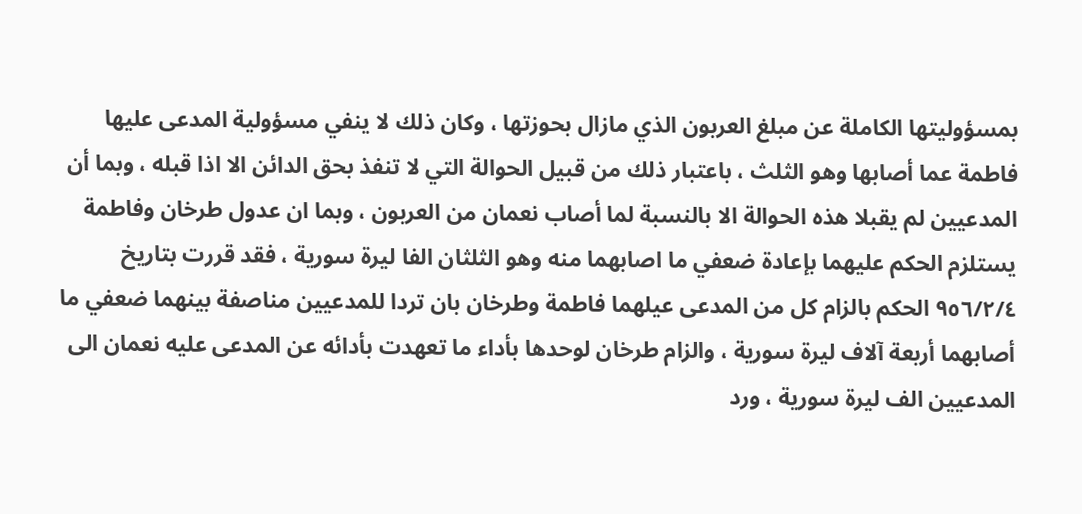بمسؤوليتها الكاملة عن مبلغ العربون الذي مازال بحوزتها ، وكان ذلك لا ينفي مسؤولية المدعى عليها فاطمة عما أصابها وهو الثلث ، باعتبار ذلك من قبيل الحوالة التي لا تنفذ بحق الدائن الا اذا قبله ، وبما أن المدعيين لم يقبلا هذه الحوالة الا بالنسبة لما أصاب نعمان من العربون ، وبما ان عدول طرخان وفاطمة يستلزم الحكم عليهما بإعادة ضعفي ما اصابهما منه وهو الثلثان الفا ليرة سورية ، فقد قررت بتاريخ ٩٥٦/٢/٤ الحكم بالزام كل من المدعى عيلهما فاطمة وطرخان بان تردا للمدعيين مناصفة بينهما ضعفي ما أصابهما أربعة آلاف ليرة سورية ، والزام طرخان لوحدها بأداء ما تعهدت بأدائه عن المدعى عليه نعمان الى المدعيين الف ليرة سورية ، ورد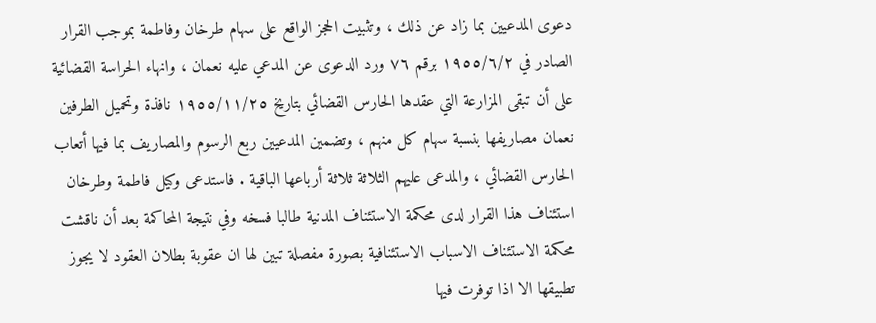دعوى المدعيين بما زاد عن ذلك ، وتثبيت الحجز الواقع على سهام طرخان وفاطمة بموجب القرار الصادر في ١٩٥٥/٦/٢ برقم ٧٦ ورد الدعوى عن المدعي عليه نعمان ، وانهاء الحراسة القضائية على أن تبقى المزارعة التي عقدها الحارس القضائي بتاريخ ١٩٥٥/١١/٢٥ نافذة وتحميل الطرفين نعمان مصاريفها بنسبة سهام كل منهم ، وتضمين المدعيين ربع الرسوم والمصاريف بما فيها أتعاب الحارس القضائي ، والمدعى عليهم الثلاثة ثلاثة أرباعها الباقية . فاستدعى وكيل فاطمة وطرخان استئناف هذا القرار لدى محكمة الاستئناف المدنية طالبا فسخه وفي نتيجة المحاكمة بعد أن ناقشت محكمة الاستئناف الاسباب الاستئنافية بصورة مفصلة تبين لها ان عقوبة بطلان العقود لا يجوز تطبيقها الا اذا توفرت فيها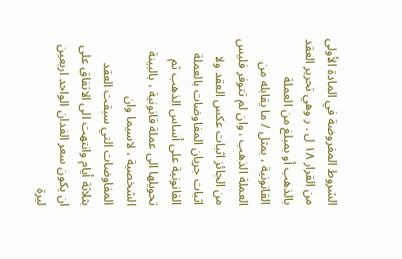الشروط المفروضة في المادة الأولى من القرار ١٨ ل . ر وهي تحرير العقد بالذهب أو بمبلغ من العملة القانونية ، بمثل / ما يقابله من العملة الذهب ، وان لم تتوفر فليس من الجائز اثبات عكس العقد ولا اثبات جريان المفاوضات بالعملة القانونية على أساس الذهب ثم تحويلها الى عملة قانونية ، بالبينة الشخصية ، لاسيما وان المفاوضات التي سبقت العقد بثلاثة أيام وانتهت الى الاتفاق على ان يكون سعر الفدان الواحد اربعين ليرة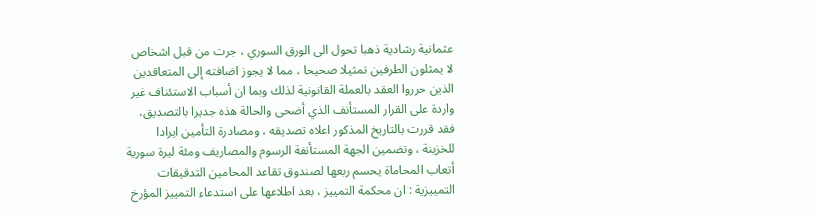عثمانية رشادية ذهبا تحول الى الورق السوري ، جرت من قبل اشخاص لا يمثلون الطرفين تمثيلا صحيحا ، مما لا يجوز اضافته إلى المتعاقدين الذين حرروا العقد بالعملة القانونية لذلك وبما ان أسباب الاستئناف غير واردة على القرار المستأنف الذي أضحى والحالة هذه جديرا بالتصديق، فقد قررت بالتاريخ المذكور اعلاه تصديقه ، ومصادرة التأمين ايرادا للخزينة ، وتضمين الجهة المستأنفة الرسوم والمصاريف ومئة ليرة سورية أتعاب المحاماة يحسم ربعها لصندوق تقاعد المحامين التدقيقات التمييزية : ان محكمة التمييز ، بعد اطلاعها على استدعاء التمييز المؤرخ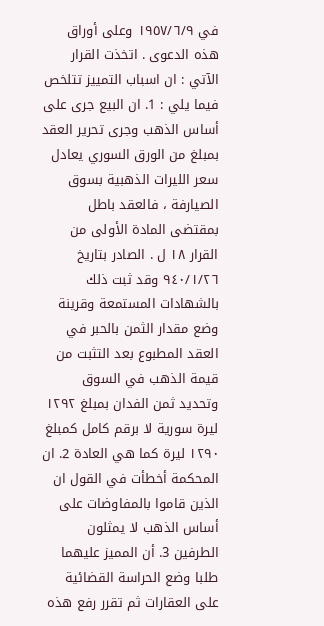في ١٩٥٧/٦/٩ وعلى أوراق هذه الدعوى . اتخذت القرار الآتي : ان اسباب التمييز تتلخص فيما يلي : 1. ان البيع جرى على أساس الذهب وجرى تحرير العقد بمبلغ من الورق السوري يعادل سعر الليرات الذهبية بسوق الصيارفة ، فالعقد باطل بمقتضى المادة الأولى من القرار ١٨ ل . الصادر بتاريخ ٩٤٠/١/٢٦ وقد ثبت ذلك بالشهادات المستمعة وقرينة وضع مقدار الثمن بالحبر في العقد المطبوع بعد التثبت من قيمة الذهب في السوق وتحديد ثمن الفدان بمبلغ ۱۲۹۲ ليرة سورية لا برقم كامل كمبلغ ۱۲۹۰ ليرة كما هي العادة 2. ان المحكمة أخطأت في القول ان الذين قاموا بالمفاوضات على أساس الذهب لا يمثلون الطرفين 3. أن المميز عليهما طلبا وضع الحراسة القضائية على العقارات ثم تقرر رفع هذه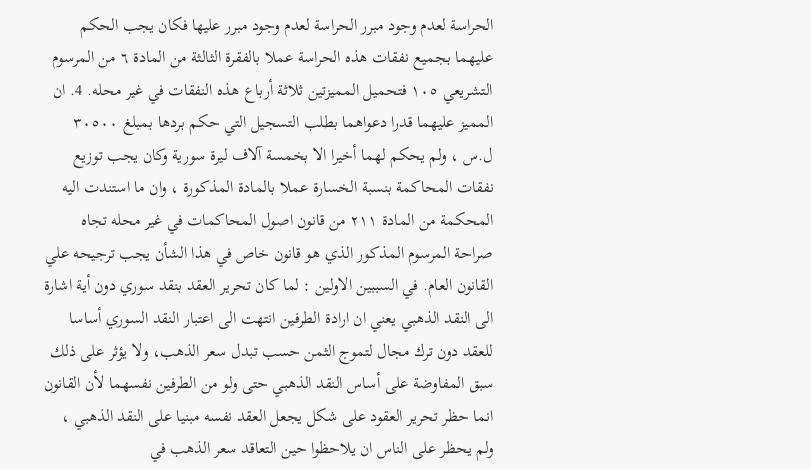الحراسة لعدم وجود مبرر الحراسة لعدم وجود مبرر عليها فكان يجب الحكم عليهما بجميع نفقات هذه الحراسة عملا بالفقرة الثالثة من المادة ٦ من المرسوم التشريعي ١٠٥ فتحميل المميزتين ثلاثة أرباع هذه النفقات في غير محله. 4. ان المميز عليهما قدرا دعواهما بطلب التسجيل التي حكم بردها بمبلغ ٣٠٥٠٠ ل.س ، ولم يحكم لهما أخيرا الا بخمسة آلاف ليرة سورية وكان يجب توزيع نفقات المحاكمة بنسبة الخسارة عملا بالمادة المذكورة ، وان ما استندت اليه المحكمة من المادة ۲۱۱ من قانون اصول المحاكمات في غير محله تجاه صراحة المرسوم المذكور الذي هو قانون خاص في هذا الشأن يجب ترجيحه علي القانون العام. في السببين الاولين : لما كان تحرير العقد بنقد سوري دون أية اشارة الى النقد الذهبي يعني ان ارادة الطرفين انتهت الى اعتبار النقد السوري أساسا للعقد دون ترك مجال لتموج الثمن حسب تبدل سعر الذهب، ولا يؤثر على ذلك سبق المفاوضة على أساس النقد الذهبي حتى ولو من الطرفين نفسهما لأن القانون انما حظر تحرير العقود على شكل يجعل العقد نفسه مبنيا على النقد الذهبي ، ولم يحظر على الناس ان يلاحظوا حين التعاقد سعر الذهب في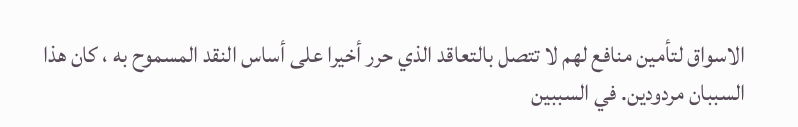الاسواق لتأمين منافع لهم لا تتصل بالتعاقد الذي حرر أخيرا على أساس النقد المسموح به ، كان هذا السببان مردودين. في السببين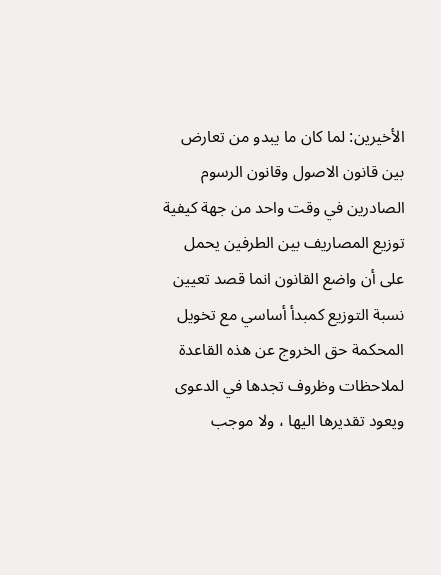الأخيرين: لما كان ما يبدو من تعارض بين قانون الاصول وقانون الرسوم الصادرين في وقت واحد من جهة كيفية توزيع المصاريف بين الطرفين يحمل على أن واضع القانون انما قصد تعيين نسبة التوزيع كمبدأ أساسي مع تخويل المحكمة حق الخروج عن هذه القاعدة لملاحظات وظروف تجدها في الدعوى ويعود تقديرها اليها ، ولا موجب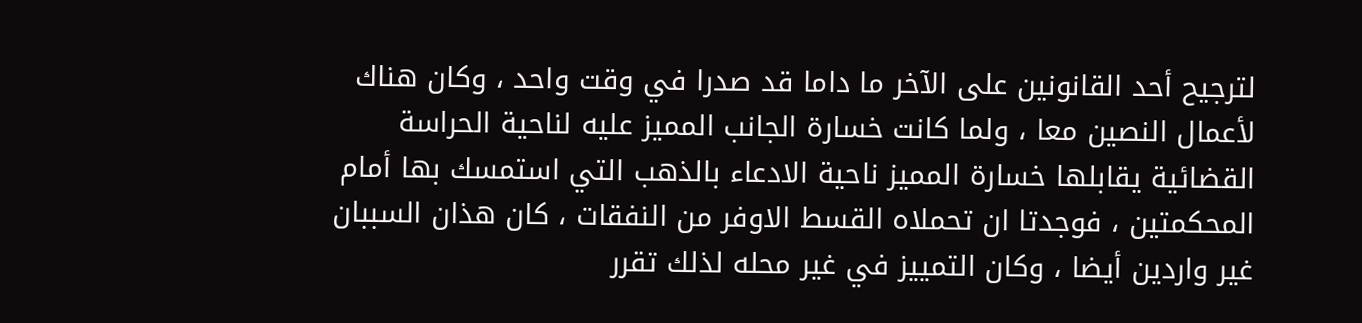لترجيح أحد القانونين على الآخر ما داما قد صدرا في وقت واحد ، وكان هناك لأعمال النصين معا ، ولما كانت خسارة الجانب المميز عليه لناحية الحراسة القضائية يقابلها خسارة المميز ناحية الادعاء بالذهب التي استمسك بها أمام المحكمتين ، فوجدتا ان تحملاه القسط الاوفر من النفقات ، كان هذان السببان غير واردين أيضا ، وكان التمييز في غير محله لذلك تقرر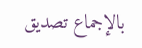بالإجماع تصديق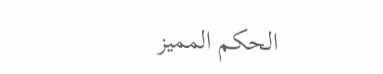الحكم المميز